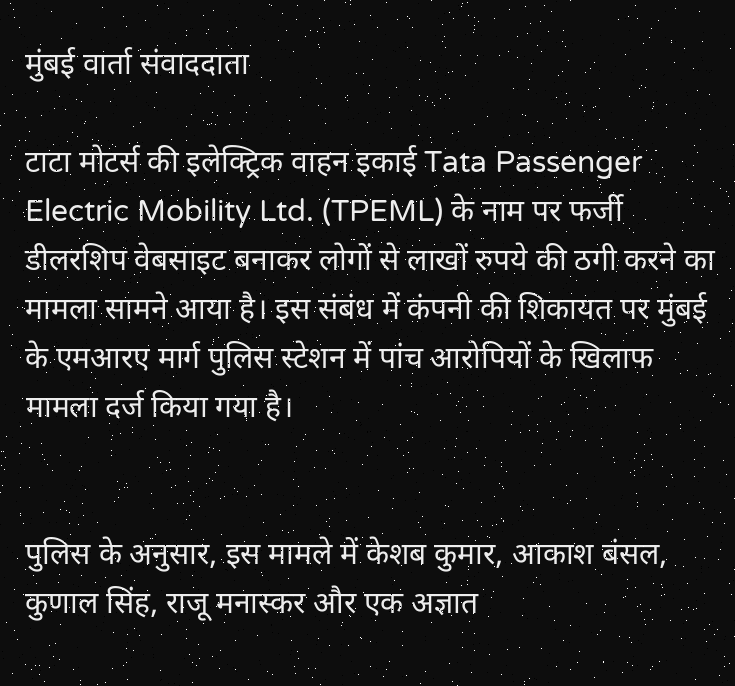मुंबई वार्ता संवाददाता

टाटा मोटर्स की इलेक्ट्रिक वाहन इकाई Tata Passenger Electric Mobility Ltd. (TPEML) के नाम पर फर्जी डीलरशिप वेबसाइट बनाकर लोगों से लाखों रुपये की ठगी करने का मामला सामने आया है। इस संबंध में कंपनी की शिकायत पर मुंबई के एमआरए मार्ग पुलिस स्टेशन में पांच आरोपियों के खिलाफ मामला दर्ज किया गया है।


पुलिस के अनुसार, इस मामले में केशब कुमार, आकाश बंसल, कुणाल सिंह, राजू मनास्कर और एक अज्ञात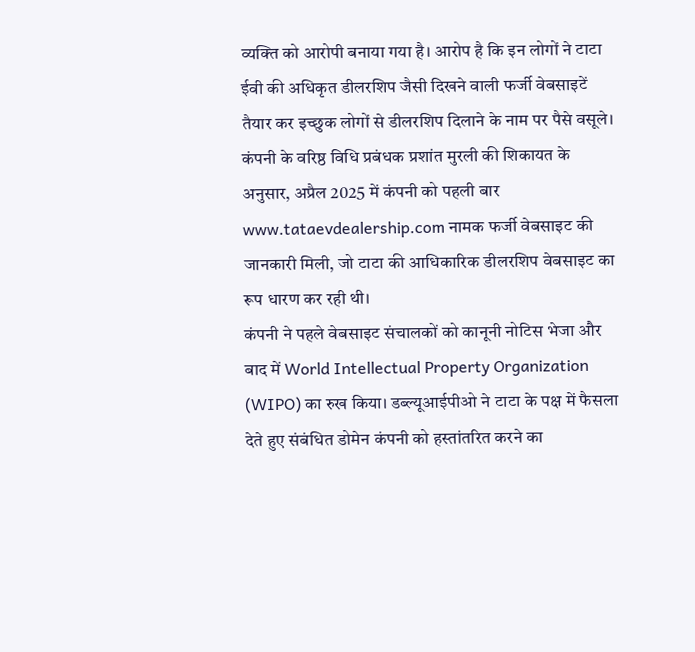व्यक्ति को आरोपी बनाया गया है। आरोप है कि इन लोगों ने टाटा ईवी की अधिकृत डीलरशिप जैसी दिखने वाली फर्जी वेबसाइटें तैयार कर इच्छुक लोगों से डीलरशिप दिलाने के नाम पर पैसे वसूले।
कंपनी के वरिष्ठ विधि प्रबंधक प्रशांत मुरली की शिकायत के अनुसार, अप्रैल 2025 में कंपनी को पहली बार www.tataevdealership.com नामक फर्जी वेबसाइट की जानकारी मिली, जो टाटा की आधिकारिक डीलरशिप वेबसाइट का रूप धारण कर रही थी।
कंपनी ने पहले वेबसाइट संचालकों को कानूनी नोटिस भेजा और बाद में World Intellectual Property Organization (WIPO) का रुख किया। डब्ल्यूआईपीओ ने टाटा के पक्ष में फैसला देते हुए संबंधित डोमेन कंपनी को हस्तांतरित करने का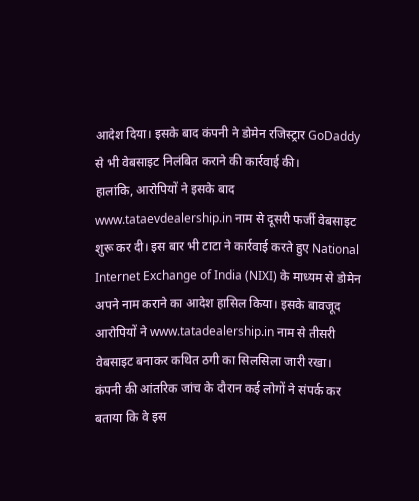आदेश दिया। इसके बाद कंपनी ने डोमेन रजिस्ट्रार GoDaddy से भी वेबसाइट निलंबित कराने की कार्रवाई की।
हालांकि, आरोपियों ने इसके बाद www.tataevdealership.in नाम से दूसरी फर्जी वेबसाइट शुरू कर दी। इस बार भी टाटा ने कार्रवाई करते हुए National Internet Exchange of India (NIXI) के माध्यम से डोमेन अपने नाम कराने का आदेश हासिल किया। इसके बावजूद आरोपियों ने www.tatadealership.in नाम से तीसरी वेबसाइट बनाकर कथित ठगी का सिलसिला जारी रखा।
कंपनी की आंतरिक जांच के दौरान कई लोगों ने संपर्क कर बताया कि वे इस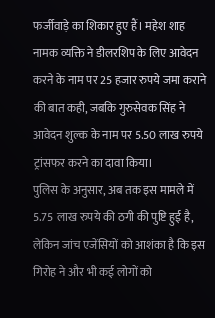फर्जीवाड़े का शिकार हुए हैं। महेश शाह नामक व्यक्ति ने डीलरशिप के लिए आवेदन करने के नाम पर 25 हजार रुपये जमा कराने की बात कही, जबकि गुरुसेवक सिंह ने आवेदन शुल्क के नाम पर 5.50 लाख रुपये ट्रांसफर करने का दावा किया।
पुलिस के अनुसार, अब तक इस मामले में 5.75 लाख रुपये की ठगी की पुष्टि हुई है, लेकिन जांच एजेंसियों को आशंका है कि इस गिरोह ने और भी कई लोगों को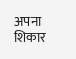अपना शिकार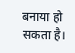बनाया हो सकता है।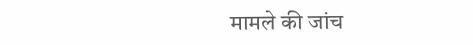मामले की जांच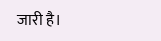जारी है।